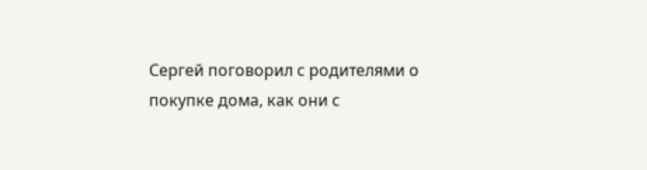Сергей поговорил с родителями о покупке дома, как они с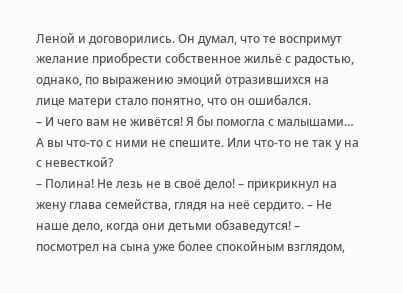Леной и договорились. Он думал, что те воспримут желание приобрести собственное жильё с радостью, однако, по выражению эмоций отразившихся на лице матери стало понятно, что он ошибался.
– И чего вам не живётся! Я бы помогла с малышами… А вы что-то с ними не спешите. Или что-то не так у на с невесткой?
– Полина! Не лезь не в своё дело! – прикрикнул на жену глава семейства, глядя на неё сердито. – Не наше дело, когда они детьми обзаведутся! – посмотрел на сына уже более спокойным взглядом,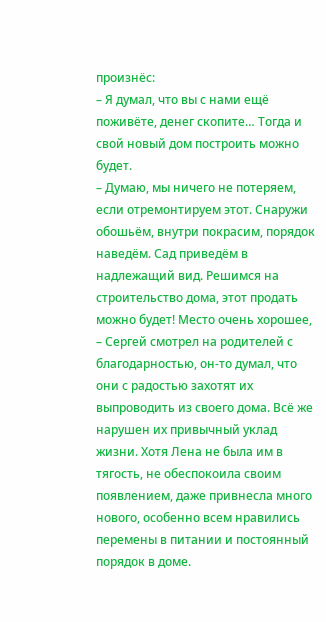произнёс:
– Я думал, что вы с нами ещё поживёте, денег скопите… Тогда и свой новый дом построить можно будет.
– Думаю, мы ничего не потеряем, если отремонтируем этот. Снаружи обошьём, внутри покрасим, порядок наведём. Сад приведём в надлежащий вид. Решимся на строительство дома, этот продать можно будет! Место очень хорошее, – Сергей смотрел на родителей с благодарностью, он-то думал, что они с радостью захотят их выпроводить из своего дома. Всё же нарушен их привычный уклад жизни. Хотя Лена не была им в тягость, не обеспокоила своим появлением, даже привнесла много нового, особенно всем нравились перемены в питании и постоянный порядок в доме.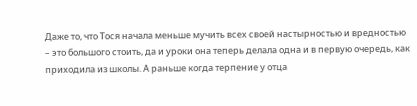Даже то, что Тося начала меньше мучить всех своей настырностью и вредностью – это большого стоить, да и уроки она теперь делала одна и в первую очередь, как приходила из школы. А раньше когда терпение у отца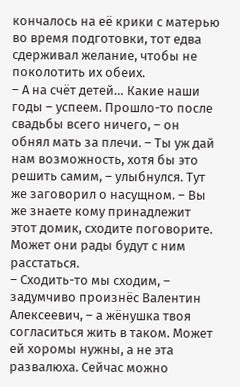кончалось на её крики с матерью во время подготовки, тот едва сдерживал желание, чтобы не поколотить их обеих.
– А на счёт детей… Какие наши годы – успеем. Прошло-то после свадьбы всего ничего, – он обнял мать за плечи. – Ты уж дай нам возможность, хотя бы это решить самим, – улыбнулся. Тут же заговорил о насущном. – Вы же знаете кому принадлежит этот домик, сходите поговорите. Может они рады будут с ним расстаться.
– Сходить-то мы сходим, – задумчиво произнёс Валентин Алексеевич, – а жёнушка твоя согласиться жить в таком. Может ей хоромы нужны, а не эта развалюха. Сейчас можно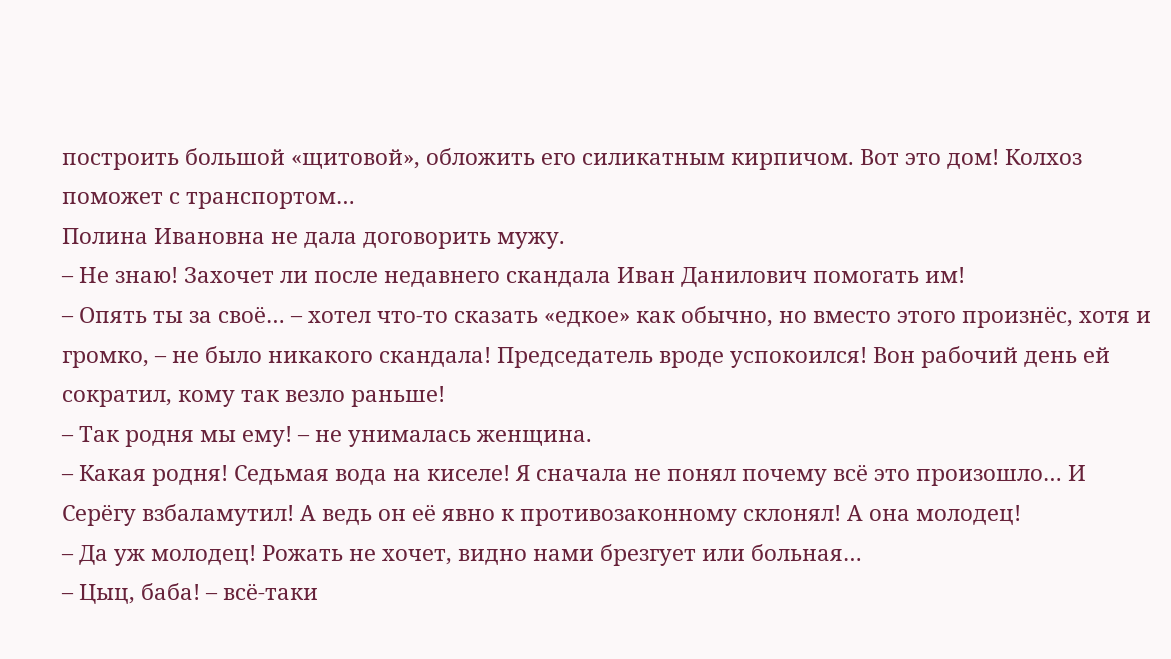построить большой «щитовой», обложить его силикатным кирпичом. Вот это дом! Колхоз поможет с транспортом…
Полина Ивановна не дала договорить мужу.
– Не знаю! Захочет ли после недавнего скандала Иван Данилович помогать им!
– Опять ты за своё… – хотел что-то сказать «едкое» как обычно, но вместо этого произнёс, хотя и громко, – не было никакого скандала! Председатель вроде успокоился! Вон рабочий день ей сократил, кому так везло раньше!
– Так родня мы ему! – не унималась женщина.
– Какая родня! Седьмая вода на киселе! Я сначала не понял почему всё это произошло… И Серёгу взбаламутил! А ведь он её явно к противозаконному склонял! А она молодец!
– Да уж молодец! Рожать не хочет, видно нами брезгует или больная…
– Цыц, баба! – всё-таки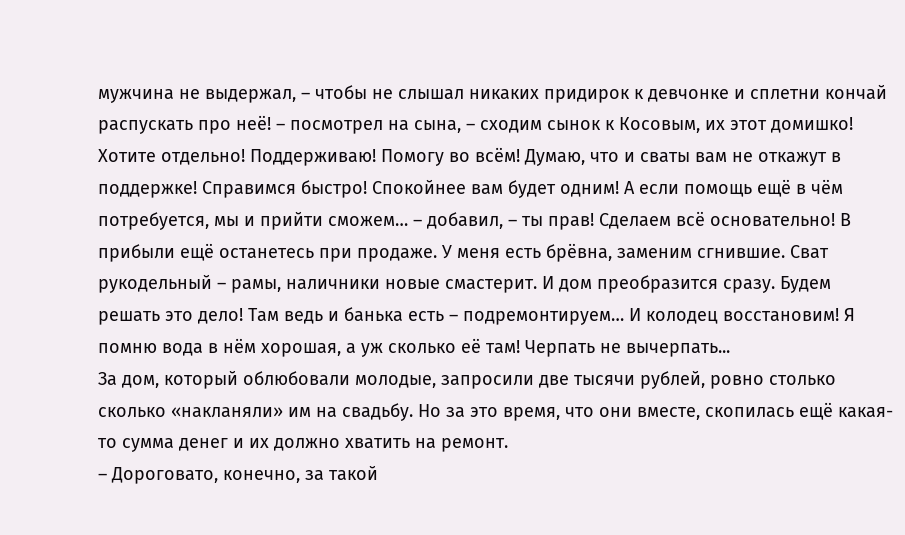мужчина не выдержал, – чтобы не слышал никаких придирок к девчонке и сплетни кончай распускать про неё! – посмотрел на сына, – сходим сынок к Косовым, их этот домишко! Хотите отдельно! Поддерживаю! Помогу во всём! Думаю, что и сваты вам не откажут в поддержке! Справимся быстро! Спокойнее вам будет одним! А если помощь ещё в чём потребуется, мы и прийти сможем… – добавил, – ты прав! Сделаем всё основательно! В прибыли ещё останетесь при продаже. У меня есть брёвна, заменим сгнившие. Сват рукодельный – рамы, наличники новые смастерит. И дом преобразится сразу. Будем решать это дело! Там ведь и банька есть – подремонтируем… И колодец восстановим! Я помню вода в нём хорошая, а уж сколько её там! Черпать не вычерпать...
За дом, который облюбовали молодые, запросили две тысячи рублей, ровно столько сколько «накланяли» им на свадьбу. Но за это время, что они вместе, скопилась ещё какая-то сумма денег и их должно хватить на ремонт.
– Дороговато, конечно, за такой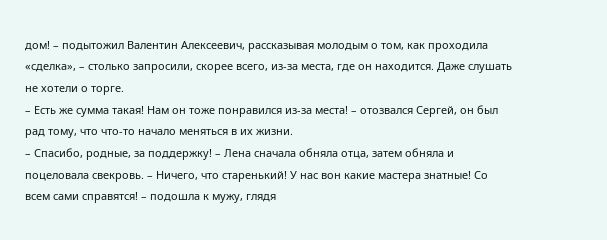дом! – подытожил Валентин Алексеевич, рассказывая молодым о том, как проходила «сделка», – столько запросили, скорее всего, из-за места, где он находится. Даже слушать не хотели о торге.
– Есть же сумма такая! Нам он тоже понравился из-за места! – отозвался Сергей, он был рад тому, что что-то начало меняться в их жизни.
– Спасибо, родные, за поддержку! – Лена сначала обняла отца, затем обняла и поцеловала свекровь. – Ничего, что старенький! У нас вон какие мастера знатные! Со всем сами справятся! – подошла к мужу, глядя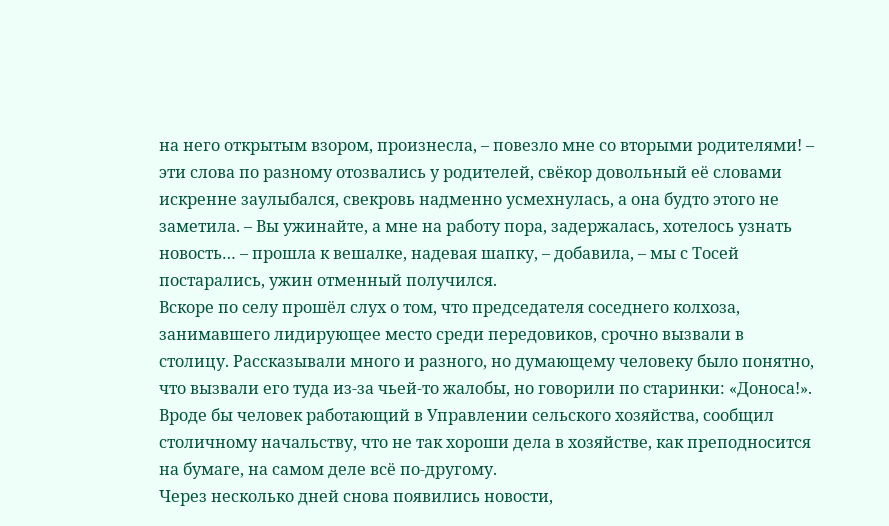на него открытым взором, произнесла, – повезло мне со вторыми родителями! – эти слова по разному отозвались у родителей, свёкор довольный её словами искренне заулыбался, свекровь надменно усмехнулась, а она будто этого не заметила. – Вы ужинайте, а мне на работу пора, задержалась, хотелось узнать новость… – прошла к вешалке, надевая шапку, – добавила, – мы с Тосей постарались, ужин отменный получился.
Вскоре по селу прошёл слух о том, что председателя соседнего колхоза, занимавшего лидирующее место среди передовиков, срочно вызвали в столицу. Рассказывали много и разного, но думающему человеку было понятно, что вызвали его туда из-за чьей-то жалобы, но говорили по старинки: «Доноса!». Вроде бы человек работающий в Управлении сельского хозяйства, сообщил столичному начальству, что не так хороши дела в хозяйстве, как преподносится на бумаге, на самом деле всё по-другому.
Через несколько дней снова появились новости,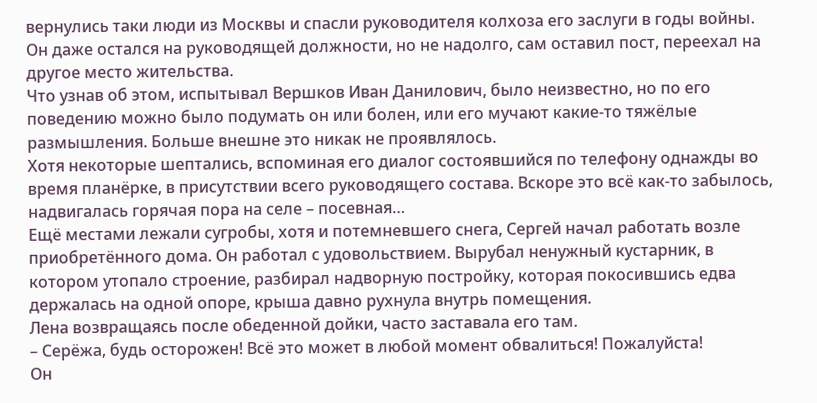вернулись таки люди из Москвы и спасли руководителя колхоза его заслуги в годы войны. Он даже остался на руководящей должности, но не надолго, сам оставил пост, переехал на другое место жительства.
Что узнав об этом, испытывал Вершков Иван Данилович, было неизвестно, но по его поведению можно было подумать он или болен, или его мучают какие-то тяжёлые размышления. Больше внешне это никак не проявлялось.
Хотя некоторые шептались, вспоминая его диалог состоявшийся по телефону однажды во время планёрке, в присутствии всего руководящего состава. Вскоре это всё как-то забылось, надвигалась горячая пора на селе – посевная…
Ещё местами лежали сугробы, хотя и потемневшего снега, Сергей начал работать возле приобретённого дома. Он работал с удовольствием. Вырубал ненужный кустарник, в котором утопало строение, разбирал надворную постройку, которая покосившись едва держалась на одной опоре, крыша давно рухнула внутрь помещения.
Лена возвращаясь после обеденной дойки, часто заставала его там.
– Серёжа, будь осторожен! Всё это может в любой момент обвалиться! Пожалуйста!
Он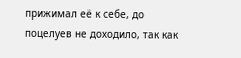прижимал её к себе, до поцелуев не доходило, так как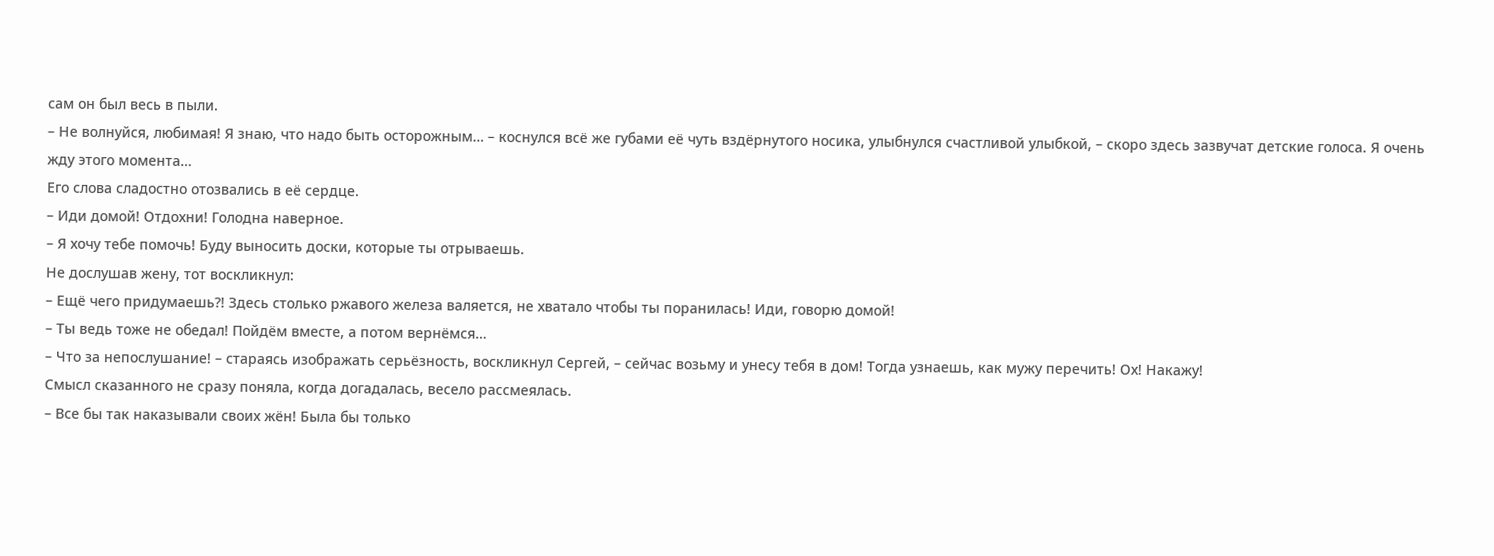сам он был весь в пыли.
– Не волнуйся, любимая! Я знаю, что надо быть осторожным… – коснулся всё же губами её чуть вздёрнутого носика, улыбнулся счастливой улыбкой, – скоро здесь зазвучат детские голоса. Я очень жду этого момента…
Его слова сладостно отозвались в её сердце.
– Иди домой! Отдохни! Голодна наверное.
– Я хочу тебе помочь! Буду выносить доски, которые ты отрываешь.
Не дослушав жену, тот воскликнул:
– Ещё чего придумаешь?! Здесь столько ржавого железа валяется, не хватало чтобы ты поранилась! Иди, говорю домой!
– Ты ведь тоже не обедал! Пойдём вместе, а потом вернёмся…
– Что за непослушание! – стараясь изображать серьёзность, воскликнул Сергей, – сейчас возьму и унесу тебя в дом! Тогда узнаешь, как мужу перечить! Ох! Накажу!
Смысл сказанного не сразу поняла, когда догадалась, весело рассмеялась.
– Все бы так наказывали своих жён! Была бы только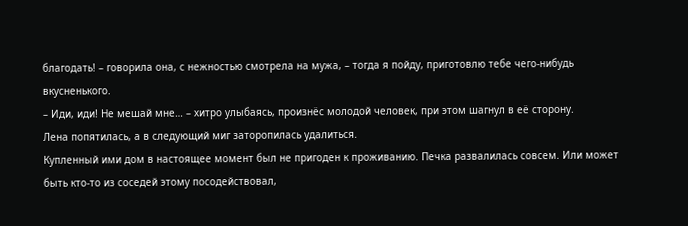благодать! – говорила она, с нежностью смотрела на мужа, – тогда я пойду, приготовлю тебе чего-нибудь вкусненького.
– Иди, иди! Не мешай мне… – хитро улыбаясь, произнёс молодой человек, при этом шагнул в её сторону.
Лена попятилась, а в следующий миг заторопилась удалиться.
Купленный ими дом в настоящее момент был не пригоден к проживанию. Печка развалилась совсем. Или может быть кто-то из соседей этому посодействовал,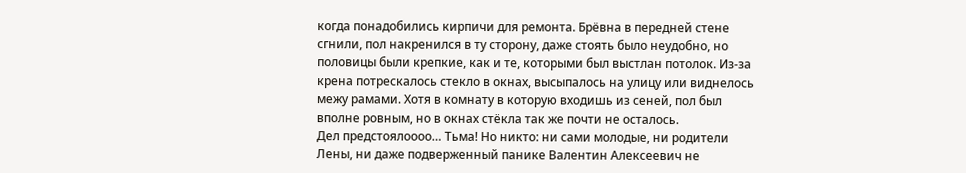когда понадобились кирпичи для ремонта. Брёвна в передней стене сгнили, пол накренился в ту сторону, даже стоять было неудобно, но половицы были крепкие, как и те, которыми был выстлан потолок. Из-за крена потрескалось стекло в окнах, высыпалось на улицу или виднелось межу рамами. Хотя в комнату в которую входишь из сеней, пол был вполне ровным, но в окнах стёкла так же почти не осталось.
Дел предстоялоооо… Тьма! Но никто: ни сами молодые, ни родители Лены, ни даже подверженный панике Валентин Алексеевич не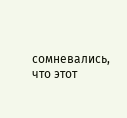сомневались, что этот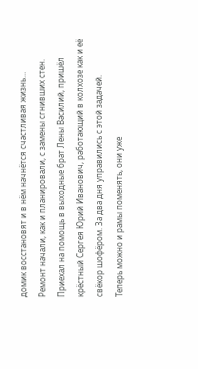домик восстановят и в нём начнётся счастливая жизнь…
Ремонт начали, как и планировали, с замены сгнивших стен. Приехал на помощь в выходные брат Лены Василий, пришёл крёстный Сергея Юрий Иванович, работающий в колхозе как и её свёкор шофёром. За два дня управились с этой задачей.
Теперь можно и рамы поменять, они уже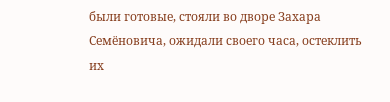были готовые, стояли во дворе Захара Семёновича, ожидали своего часа, остеклить их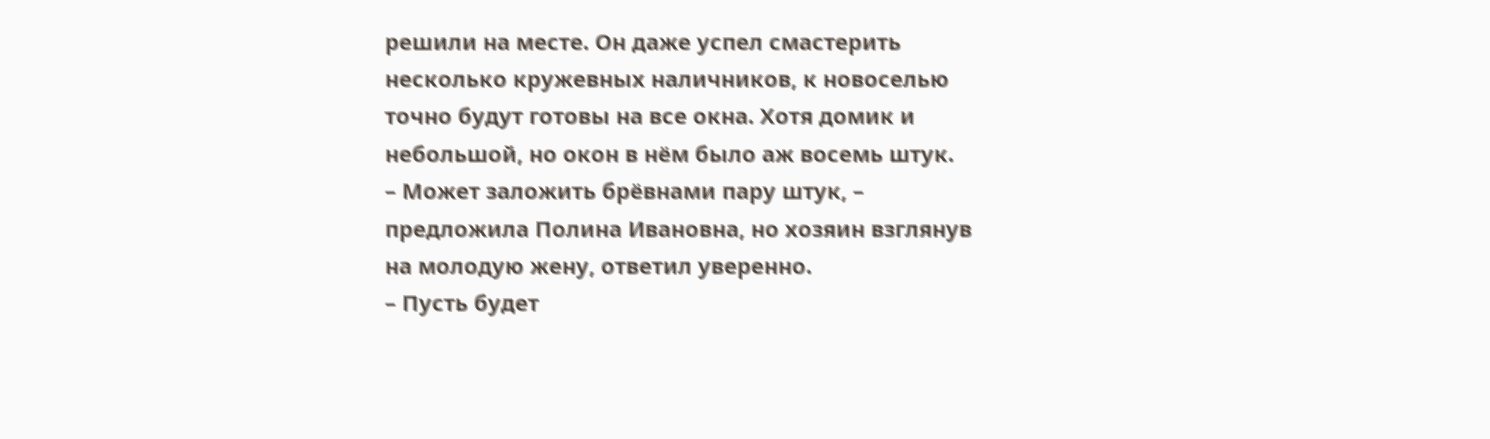решили на месте. Он даже успел смастерить несколько кружевных наличников, к новоселью точно будут готовы на все окна. Хотя домик и небольшой, но окон в нём было аж восемь штук.
– Может заложить брёвнами пару штук, – предложила Полина Ивановна, но хозяин взглянув на молодую жену, ответил уверенно.
– Пусть будет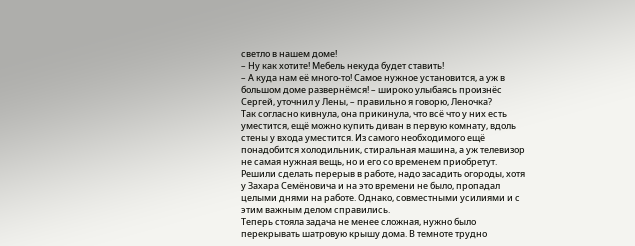светло в нашем доме!
– Ну как хотите! Мебель некуда будет ставить!
– А куда нам её много-то! Самое нужное установится, а уж в большом доме развернёмся! – широко улыбаясь произнёс Сергей, уточнил у Лены, – правильно я говорю, Леночка?
Так согласно кивнула, она прикинула, что всё что у них есть уместится, ещё можно купить диван в первую комнату, вдоль стены у входа уместится. Из самого необходимого ещё понадобится холодильник, стиральная машина, а уж телевизор не самая нужная вещь, но и его со временем приобретут.
Решили сделать перерыв в работе, надо засадить огороды, хотя у Захара Семёновича и на это времени не было, пропадал целыми днями на работе. Однако, совместными усилиями и с этим важным делом справились.
Теперь стояла задача не менее сложная, нужно было перекрывать шатровую крышу дома. В темноте трудно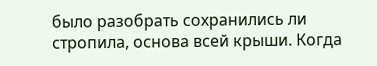было разобрать сохранились ли стропила, основа всей крыши. Когда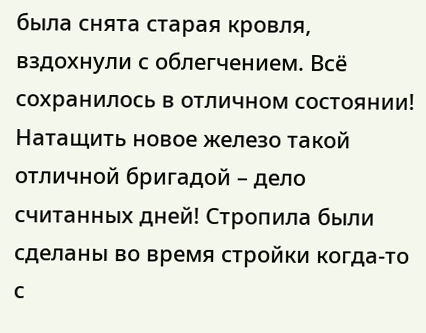была снята старая кровля, вздохнули с облегчением. Всё сохранилось в отличном состоянии! Натащить новое железо такой отличной бригадой – дело считанных дней! Стропила были сделаны во время стройки когда-то с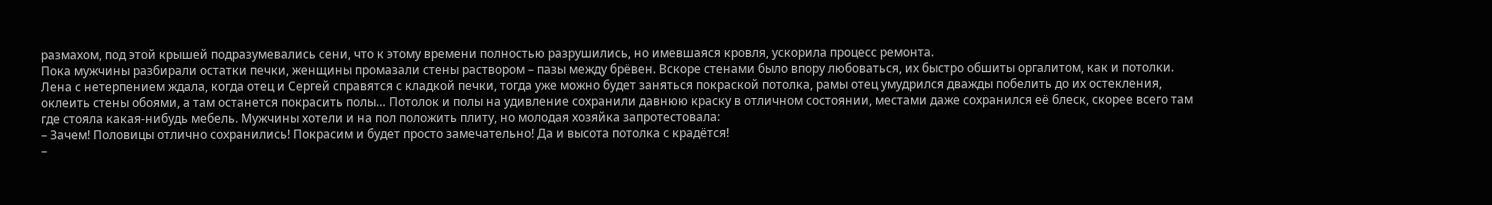размахом, под этой крышей подразумевались сени, что к этому времени полностью разрушились, но имевшаяся кровля, ускорила процесс ремонта.
Пока мужчины разбирали остатки печки, женщины промазали стены раствором – пазы между брёвен. Вскоре стенами было впору любоваться, их быстро обшиты оргалитом, как и потолки.
Лена с нетерпением ждала, когда отец и Сергей справятся с кладкой печки, тогда уже можно будет заняться покраской потолка, рамы отец умудрился дважды побелить до их остекления, оклеить стены обоями, а там останется покрасить полы… Потолок и полы на удивление сохранили давнюю краску в отличном состоянии, местами даже сохранился её блеск, скорее всего там где стояла какая-нибудь мебель. Мужчины хотели и на пол положить плиту, но молодая хозяйка запротестовала:
– Зачем! Половицы отлично сохранились! Покрасим и будет просто замечательно! Да и высота потолка с крадётся!
–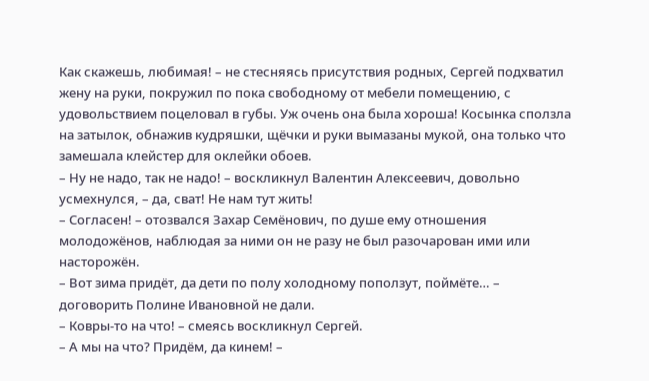Как скажешь, любимая! – не стесняясь присутствия родных, Сергей подхватил жену на руки, покружил по пока свободному от мебели помещению, с удовольствием поцеловал в губы. Уж очень она была хороша! Косынка сползла на затылок, обнажив кудряшки, щёчки и руки вымазаны мукой, она только что замешала клейстер для оклейки обоев.
– Ну не надо, так не надо! – воскликнул Валентин Алексеевич, довольно усмехнулся, – да, сват! Не нам тут жить!
– Согласен! – отозвался Захар Семёнович, по душе ему отношения молодожёнов, наблюдая за ними он не разу не был разочарован ими или насторожён.
– Вот зима придёт, да дети по полу холодному поползут, поймёте… – договорить Полине Ивановной не дали.
– Ковры-то на что! – смеясь воскликнул Сергей.
– А мы на что? Придём, да кинем! –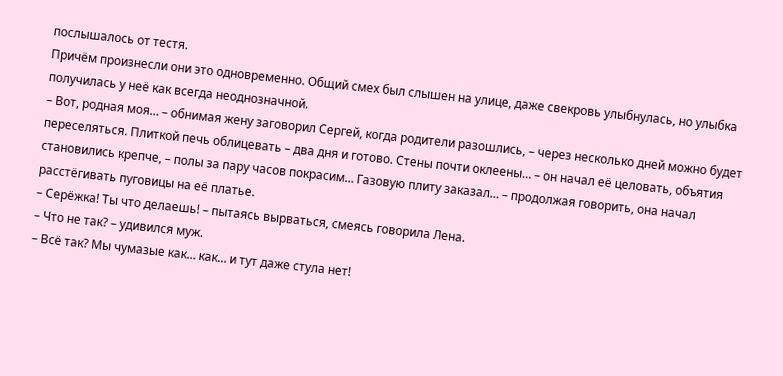послышалось от тестя.
Причём произнесли они это одновременно. Общий смех был слышен на улице, даже свекровь улыбнулась, но улыбка получилась у неё как всегда неоднозначной.
– Вот, родная моя… – обнимая жену заговорил Сергей, когда родители разошлись, – через несколько дней можно будет переселяться. Плиткой печь облицевать – два дня и готово. Стены почти оклеены… – он начал её целовать, объятия становились крепче, – полы за пару часов покрасим… Газовую плиту заказал… – продолжая говорить, она начал расстёгивать пуговицы на её платье.
– Серёжка! Ты что делаешь! – пытаясь вырваться, смеясь говорила Лена.
– Что не так? – удивился муж.
– Всё так? Мы чумазые как… как… и тут даже стула нет!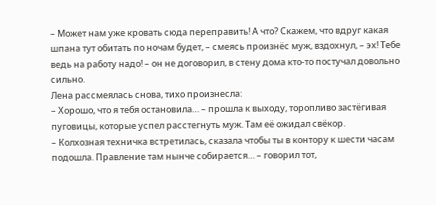– Может нам уже кровать сюда переправить! А что? Скажем, что вдруг какая шпана тут обитать по ночам будет, – смеясь произнёс муж, вздохнул, – эх! Тебе ведь на работу надо! – он не договорил, в стену дома кто-то постучал довольно сильно.
Лена рассмеялась снова, тихо произнесла:
– Хорошо, что я тебя остановила… – прошла к выходу, торопливо застёгивая пуговицы, которые успел расстегнуть муж. Там её ожидал свёкор.
– Колхозная техничка встретилась, сказала чтобы ты в контору к шести часам подошла. Правление там нынче собирается… – говорил тот,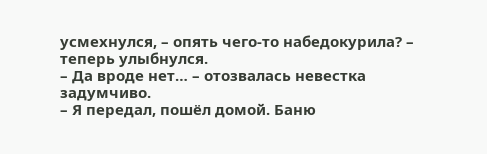усмехнулся, – опять чего-то набедокурила? – теперь улыбнулся.
– Да вроде нет… – отозвалась невестка задумчиво.
– Я передал, пошёл домой. Баню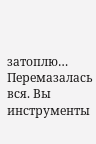затоплю… Перемазалась вся. Вы инструменты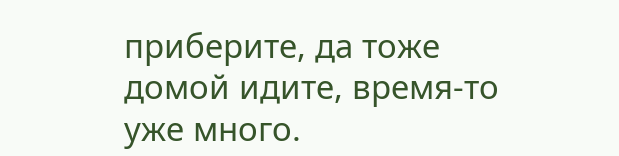приберите, да тоже домой идите, время-то уже много.